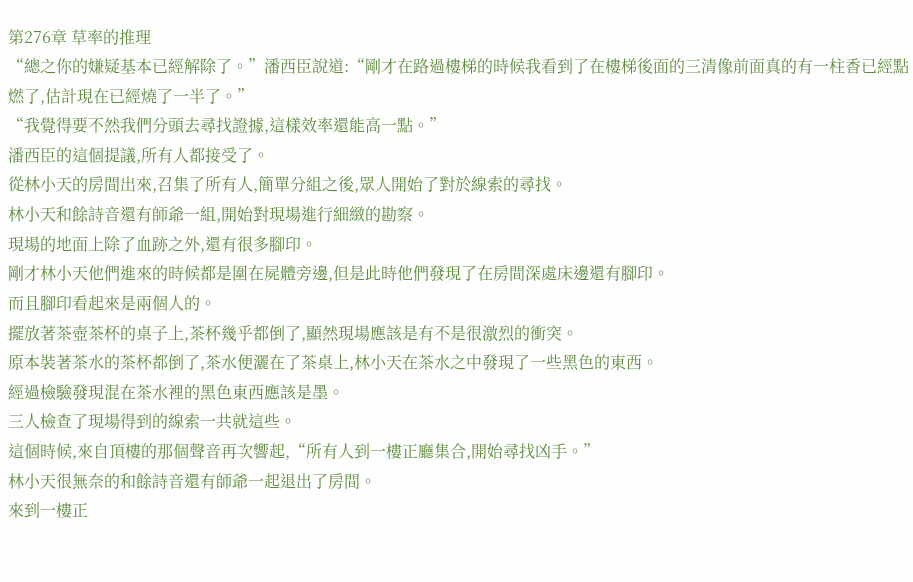第276章 草率的推理
“總之你的嫌疑基本已經解除了。”潘西臣說道:“剛才在路過樓梯的時候我看到了在樓梯後面的三清像前面真的有一柱香已經點燃了,估計現在已經燒了一半了。”
“我覺得要不然我們分頭去尋找證據,這樣效率還能高一點。”
潘西臣的這個提議,所有人都接受了。
從林小天的房間出來,召集了所有人,簡單分組之後,眾人開始了對於線索的尋找。
林小天和餘詩音還有師爺一組,開始對現場進行細緻的勘察。
現場的地面上除了血跡之外,還有很多腳印。
剛才林小天他們進來的時候都是圍在屍體旁邊,但是此時他們發現了在房間深處床邊還有腳印。
而且腳印看起來是兩個人的。
擺放著茶壺茶杯的桌子上,茶杯幾乎都倒了,顯然現場應該是有不是很激烈的衝突。
原本裝著茶水的茶杯都倒了,茶水便灑在了茶桌上,林小天在茶水之中發現了一些黑色的東西。
經過檢驗發現混在茶水裡的黑色東西應該是墨。
三人檢查了現場得到的線索一共就這些。
這個時候,來自頂樓的那個聲音再次響起,“所有人到一樓正廳集合,開始尋找凶手。”
林小天很無奈的和餘詩音還有師爺一起退出了房間。
來到一樓正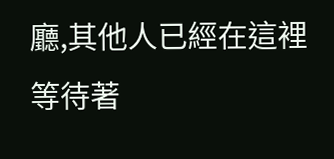廳,其他人已經在這裡等待著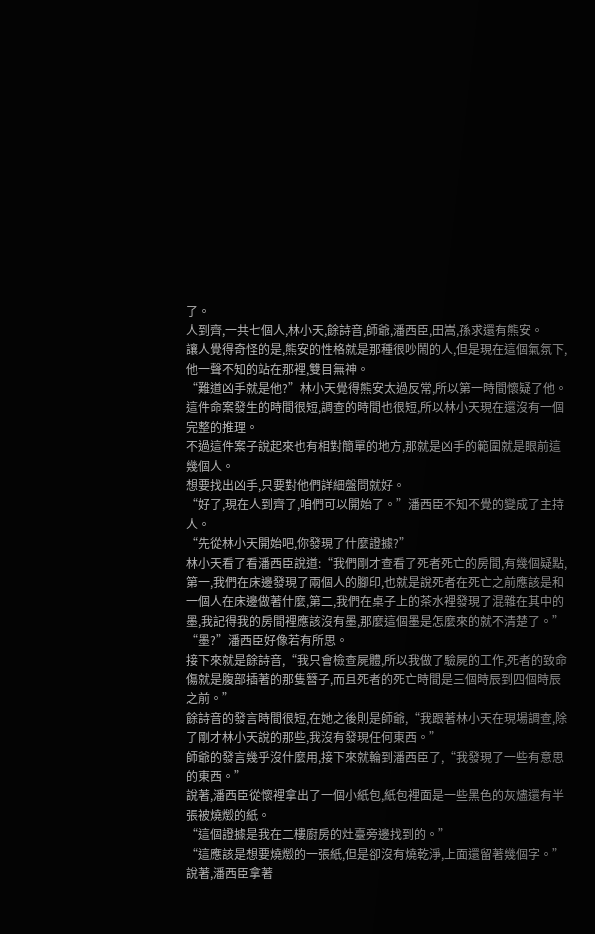了。
人到齊,一共七個人,林小天,餘詩音,師爺,潘西臣,田嵩,孫求還有熊安。
讓人覺得奇怪的是,熊安的性格就是那種很吵鬧的人,但是現在這個氣氛下,他一聲不知的站在那裡,雙目無神。
“難道凶手就是他?”林小天覺得熊安太過反常,所以第一時間懷疑了他。
這件命案發生的時間很短,調查的時間也很短,所以林小天現在還沒有一個完整的推理。
不過這件案子說起來也有相對簡單的地方,那就是凶手的範圍就是眼前這幾個人。
想要找出凶手,只要對他們詳細盤問就好。
“好了,現在人到齊了,咱們可以開始了。”潘西臣不知不覺的變成了主持人。
“先從林小天開始吧,你發現了什麼證據?”
林小天看了看潘西臣說道:“我們剛才查看了死者死亡的房間,有幾個疑點,第一,我們在床邊發現了兩個人的腳印,也就是說死者在死亡之前應該是和一個人在床邊做著什麼,第二,我們在桌子上的茶水裡發現了混雜在其中的墨,我記得我的房間裡應該沒有墨,那麼這個墨是怎麼來的就不清楚了。”
“墨?”潘西臣好像若有所思。
接下來就是餘詩音,“我只會檢查屍體,所以我做了驗屍的工作,死者的致命傷就是腹部插著的那隻簪子,而且死者的死亡時間是三個時辰到四個時辰之前。”
餘詩音的發言時間很短,在她之後則是師爺,“我跟著林小天在現場調查,除了剛才林小天說的那些,我沒有發現任何東西。”
師爺的發言幾乎沒什麼用,接下來就輪到潘西臣了,“我發現了一些有意思的東西。”
說著,潘西臣從懷裡拿出了一個小紙包,紙包裡面是一些黑色的灰燼還有半張被燒燬的紙。
“這個證據是我在二樓廚房的灶臺旁邊找到的。”
“這應該是想要燒燬的一張紙,但是卻沒有燒乾淨,上面還留著幾個字。”
說著,潘西臣拿著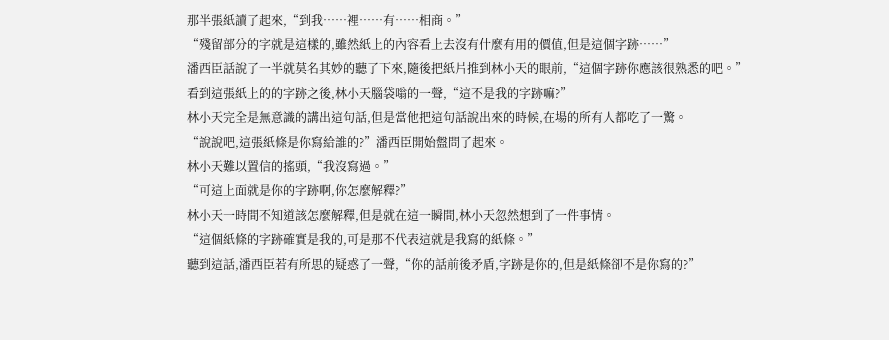那半張紙讀了起來,“到我……裡……有……相商。”
“殘留部分的字就是這樣的,雖然紙上的內容看上去沒有什麼有用的價值,但是這個字跡……”
潘西臣話說了一半就莫名其妙的聽了下來,隨後把紙片推到林小天的眼前,“這個字跡你應該很熟悉的吧。”
看到這張紙上的的字跡之後,林小天腦袋嗡的一聲,“這不是我的字跡嘛?”
林小天完全是無意識的講出這句話,但是當他把這句話說出來的時候,在場的所有人都吃了一驚。
“說說吧,這張紙條是你寫給誰的?”潘西臣開始盤問了起來。
林小天難以置信的搖頭,“我沒寫過。”
“可這上面就是你的字跡啊,你怎麼解釋?”
林小天一時間不知道該怎麼解釋,但是就在這一瞬間,林小天忽然想到了一件事情。
“這個紙條的字跡確實是我的,可是那不代表這就是我寫的紙條。”
聽到這話,潘西臣若有所思的疑惑了一聲,“你的話前後矛盾,字跡是你的,但是紙條卻不是你寫的?”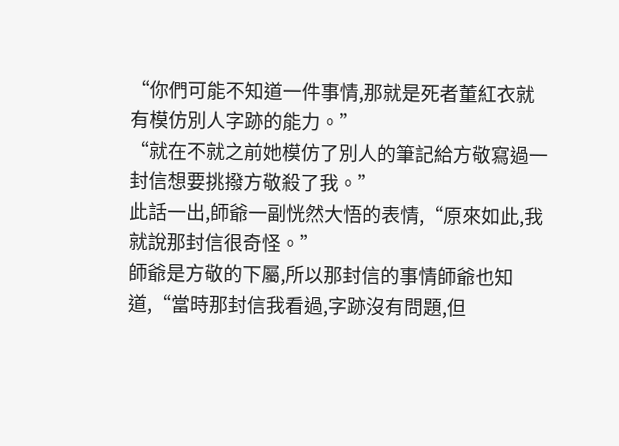“你們可能不知道一件事情,那就是死者董紅衣就有模仿別人字跡的能力。”
“就在不就之前她模仿了別人的筆記給方敬寫過一封信想要挑撥方敬殺了我。”
此話一出,師爺一副恍然大悟的表情,“原來如此,我就說那封信很奇怪。”
師爺是方敬的下屬,所以那封信的事情師爺也知道,“當時那封信我看過,字跡沒有問題,但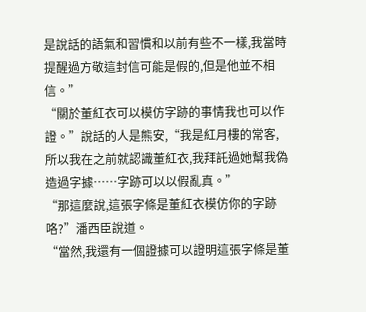是說話的語氣和習慣和以前有些不一樣,我當時提醒過方敬這封信可能是假的,但是他並不相信。”
“關於董紅衣可以模仿字跡的事情我也可以作證。”說話的人是熊安,“我是紅月樓的常客,所以我在之前就認識董紅衣,我拜託過她幫我偽造過字據……字跡可以以假亂真。”
“那這麼說,這張字條是董紅衣模仿你的字跡咯?”潘西臣說道。
“當然,我還有一個證據可以證明這張字條是董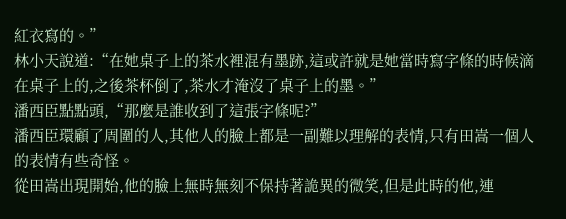紅衣寫的。”
林小天說道:“在她桌子上的茶水裡混有墨跡,這或許就是她當時寫字條的時候滴在桌子上的,之後茶杯倒了,茶水才淹沒了桌子上的墨。”
潘西臣點點頭,“那麼是誰收到了這張字條呢?”
潘西臣環顧了周圍的人,其他人的臉上都是一副難以理解的表情,只有田嵩一個人的表情有些奇怪。
從田嵩出現開始,他的臉上無時無刻不保持著詭異的微笑,但是此時的他,連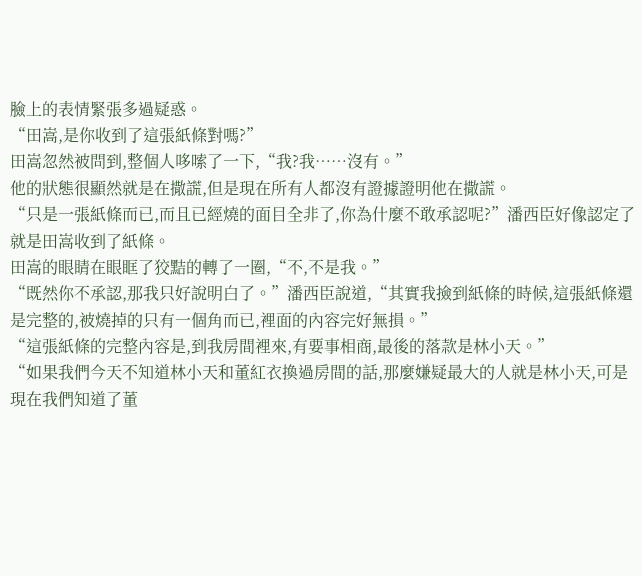臉上的表情緊張多過疑惑。
“田嵩,是你收到了這張紙條對嗎?”
田嵩忽然被問到,整個人哆嗦了一下,“我?我……沒有。”
他的狀態很顯然就是在撒謊,但是現在所有人都沒有證據證明他在撒謊。
“只是一張紙條而已,而且已經燒的面目全非了,你為什麼不敢承認呢?”潘西臣好像認定了就是田嵩收到了紙條。
田嵩的眼睛在眼眶了狡黠的轉了一圈,“不,不是我。”
“既然你不承認,那我只好說明白了。”潘西臣說道,“其實我撿到紙條的時候,這張紙條還是完整的,被燒掉的只有一個角而已,裡面的內容完好無損。”
“這張紙條的完整內容是,到我房間裡來,有要事相商,最後的落款是林小天。”
“如果我們今天不知道林小天和董紅衣換過房間的話,那麼嫌疑最大的人就是林小天,可是現在我們知道了董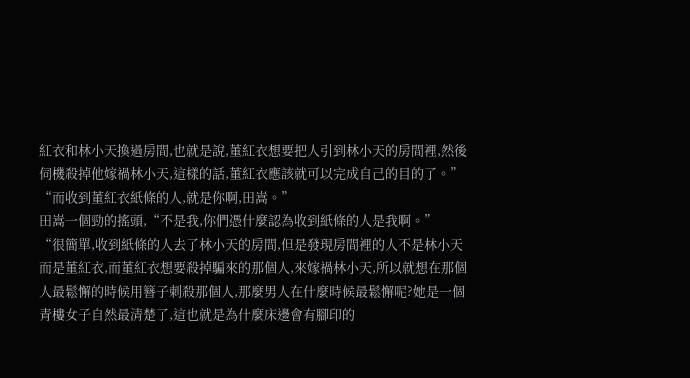紅衣和林小天換過房間,也就是說,董紅衣想要把人引到林小天的房間裡,然後伺機殺掉他嫁禍林小天,這樣的話,董紅衣應該就可以完成自己的目的了。”
“而收到董紅衣紙條的人,就是你啊,田嵩。”
田嵩一個勁的搖頭,“不是我,你們憑什麼認為收到紙條的人是我啊。”
“很簡單,收到紙條的人去了林小天的房間,但是發現房間裡的人不是林小天而是董紅衣,而董紅衣想要殺掉騙來的那個人,來嫁禍林小天,所以就想在那個人最鬆懈的時候用簪子刺殺那個人,那麼男人在什麼時候最鬆懈呢?她是一個青樓女子自然最清楚了,這也就是為什麼床邊會有腳印的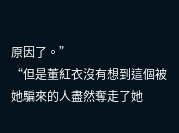原因了。”
“但是董紅衣沒有想到這個被她騙來的人盡然奪走了她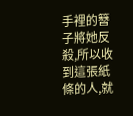手裡的簪子將她反殺,所以收到這張紙條的人,就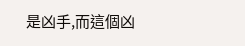是凶手,而這個凶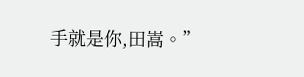手就是你,田嵩。”